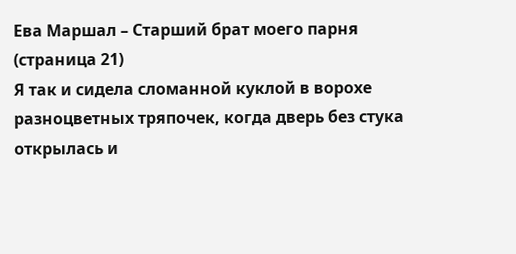Ева Маршал – Старший брат моего парня (страница 21)
Я так и сидела сломанной куклой в ворохе разноцветных тряпочек, когда дверь без стука открылась и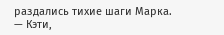раздались тихие шаги Марка.
— Кэти,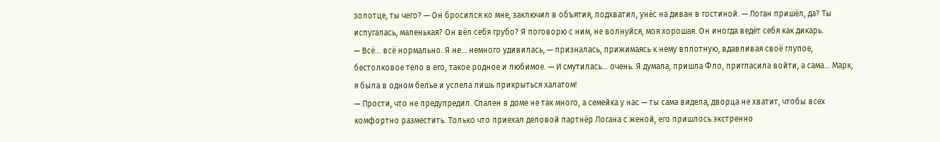золотце, ты чего? — Он бросился ко мне, заключил в объятия, подхватил, унёс на диван в гостиной. — Логан пришёл, да? Ты испугалась, маленькая? Он вёл себя грубо? Я поговорю с ним, не волнуйся, моя хорошая. Он иногда ведёт себя как дикарь.
— Всё… всё нормально. Я не… немного удивилась, — призналась, прижимаясь к нему вплотную, вдавливая своё глупое, бестолковое тело в его, такое родное и любимое. — И смутилась… очень. Я думала, пришла Фло, пригласила войти, а сама… Марк, я была в одном белье и успела лишь прикрыться халатом!
— Прости, что не предупредил. Спален в доме не так много, а семейка у нас — ты сама видела, дворца не хватит, чтобы всех комфортно разместить. Только что приехал деловой партнёр Логана с женой, его пришлось экстренно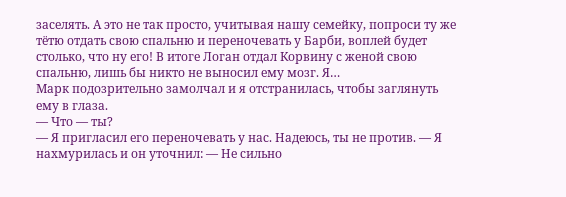заселять. А это не так просто, учитывая нашу семейку, попроси ту же тётю отдать свою спальню и переночевать у Барби, воплей будет столько, что ну его! В итоге Логан отдал Корвину с женой свою спальню, лишь бы никто не выносил ему мозг. Я…
Марк подозрительно замолчал и я отстранилась, чтобы заглянуть ему в глаза.
— Что — ты?
— Я пригласил его переночевать у нас. Надеюсь, ты не против. — Я нахмурилась и он уточнил: — Не сильно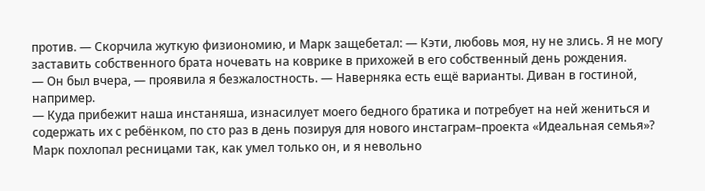против. — Скорчила жуткую физиономию, и Марк защебетал: — Кэти, любовь моя, ну не злись. Я не могу заставить собственного брата ночевать на коврике в прихожей в его собственный день рождения.
— Он был вчера, — проявила я безжалостность. — Наверняка есть ещё варианты. Диван в гостиной, например.
— Куда прибежит наша инстаняша, изнасилует моего бедного братика и потребует на ней жениться и содержать их с ребёнком, по сто раз в день позируя для нового инстаграм–проекта «Идеальная семья»?
Марк похлопал ресницами так, как умел только он, и я невольно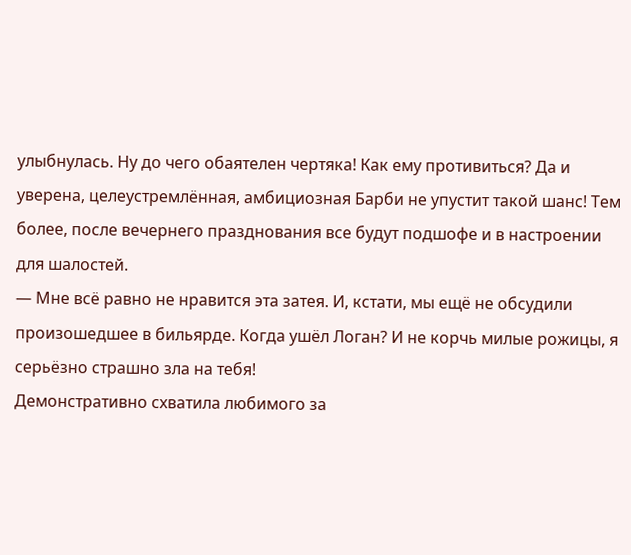улыбнулась. Ну до чего обаятелен чертяка! Как ему противиться? Да и уверена, целеустремлённая, амбициозная Барби не упустит такой шанс! Тем более, после вечернего празднования все будут подшофе и в настроении для шалостей.
— Мне всё равно не нравится эта затея. И, кстати, мы ещё не обсудили произошедшее в бильярде. Когда ушёл Логан? И не корчь милые рожицы, я серьёзно страшно зла на тебя!
Демонстративно схватила любимого за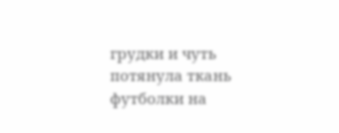грудки и чуть потянула ткань футболки на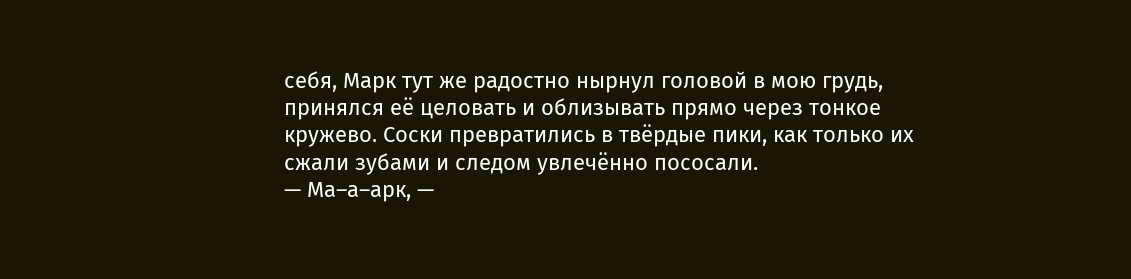себя, Марк тут же радостно нырнул головой в мою грудь, принялся её целовать и облизывать прямо через тонкое кружево. Соски превратились в твёрдые пики, как только их сжали зубами и следом увлечённо пососали.
— Ма–а–арк, —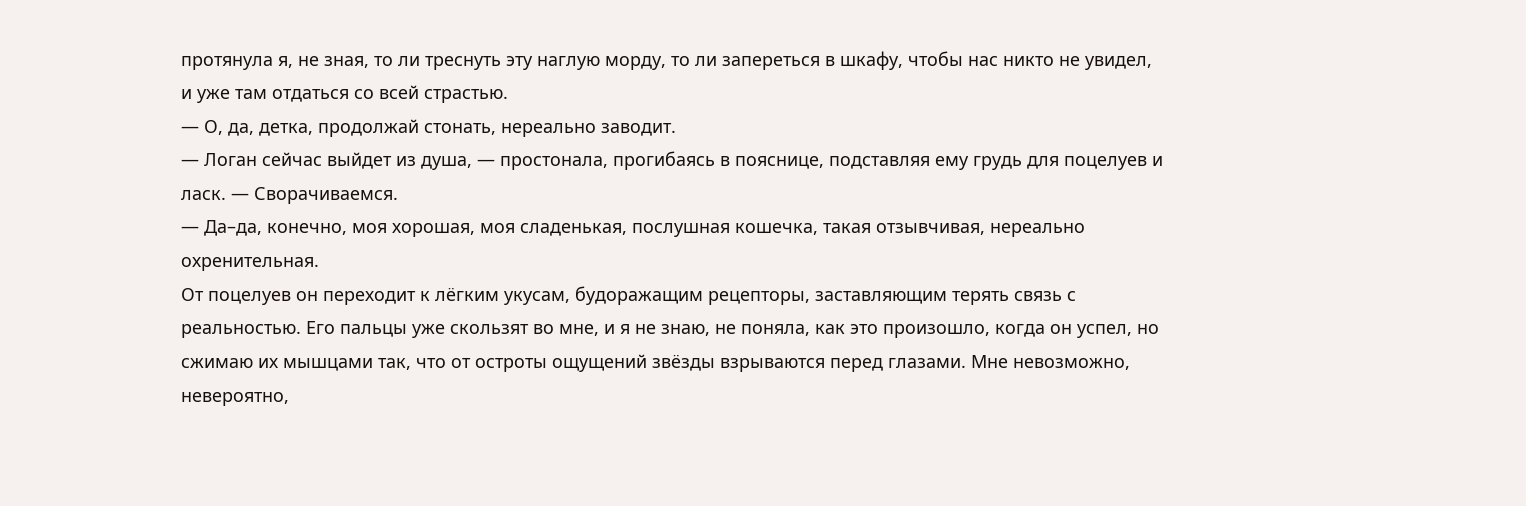протянула я, не зная, то ли треснуть эту наглую морду, то ли запереться в шкафу, чтобы нас никто не увидел, и уже там отдаться со всей страстью.
— О, да, детка, продолжай стонать, нереально заводит.
— Логан сейчас выйдет из душа, — простонала, прогибаясь в пояснице, подставляя ему грудь для поцелуев и ласк. — Сворачиваемся.
— Да–да, конечно, моя хорошая, моя сладенькая, послушная кошечка, такая отзывчивая, нереально охренительная.
От поцелуев он переходит к лёгким укусам, будоражащим рецепторы, заставляющим терять связь с реальностью. Его пальцы уже скользят во мне, и я не знаю, не поняла, как это произошло, когда он успел, но сжимаю их мышцами так, что от остроты ощущений звёзды взрываются перед глазами. Мне невозможно, невероятно,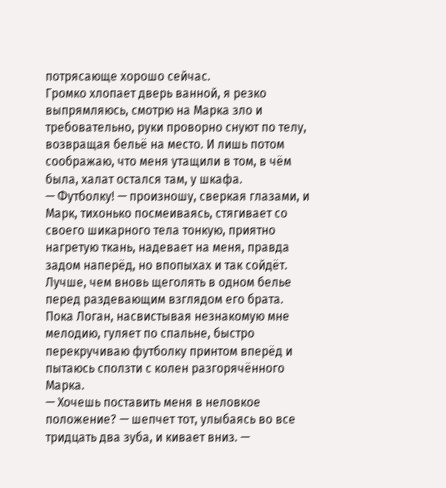потрясающе хорошо сейчас.
Громко хлопает дверь ванной, я резко выпрямляюсь, смотрю на Марка зло и требовательно, руки проворно снуют по телу, возвращая бельё на место. И лишь потом соображаю, что меня утащили в том, в чём была, халат остался там, у шкафа.
— Футболку! — произношу, сверкая глазами, и Марк, тихонько посмеиваясь, стягивает со своего шикарного тела тонкую, приятно нагретую ткань, надевает на меня, правда задом наперёд, но впопыхах и так сойдёт. Лучше, чем вновь щеголять в одном белье перед раздевающим взглядом его брата.
Пока Логан, насвистывая незнакомую мне мелодию, гуляет по спальне, быстро перекручиваю футболку принтом вперёд и пытаюсь сползти с колен разгорячённого Марка.
— Хочешь поставить меня в неловкое положение? — шепчет тот, улыбаясь во все тридцать два зуба, и кивает вниз. —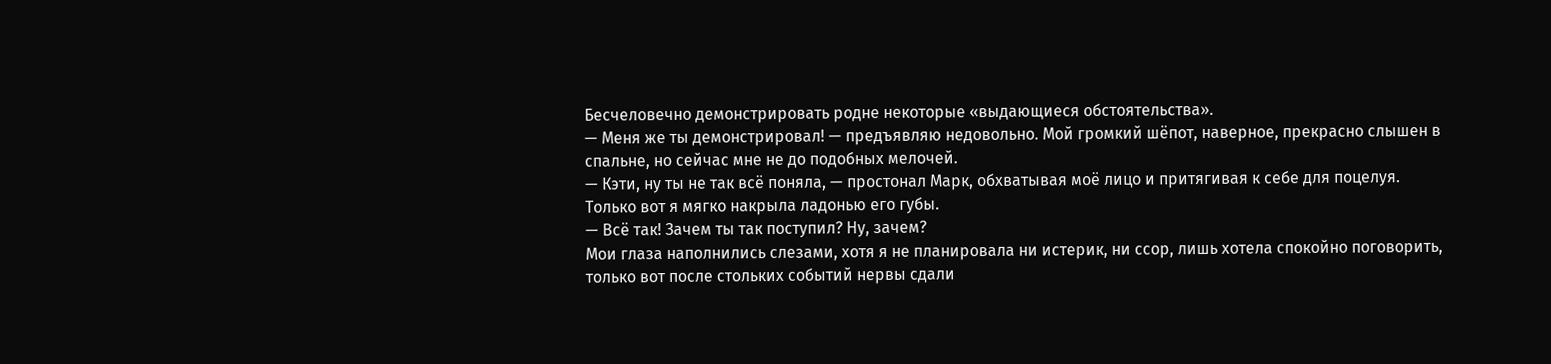Бесчеловечно демонстрировать родне некоторые «выдающиеся обстоятельства».
— Меня же ты демонстрировал! — предъявляю недовольно. Мой громкий шёпот, наверное, прекрасно слышен в спальне, но сейчас мне не до подобных мелочей.
— Кэти, ну ты не так всё поняла, — простонал Марк, обхватывая моё лицо и притягивая к себе для поцелуя. Только вот я мягко накрыла ладонью его губы.
— Всё так! Зачем ты так поступил? Ну, зачем?
Мои глаза наполнились слезами, хотя я не планировала ни истерик, ни ссор, лишь хотела спокойно поговорить, только вот после стольких событий нервы сдали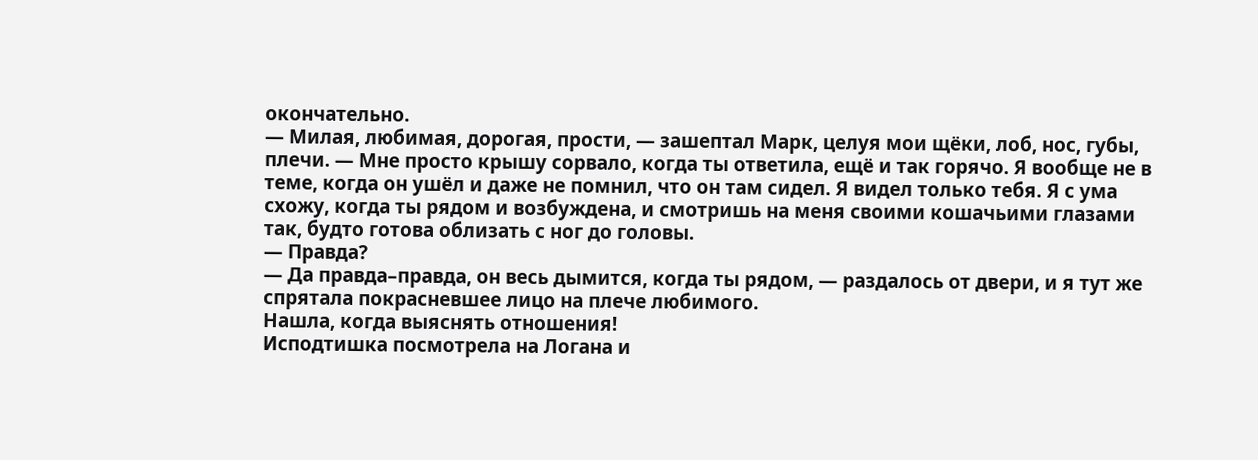окончательно.
— Милая, любимая, дорогая, прости, — зашептал Марк, целуя мои щёки, лоб, нос, губы, плечи. — Мне просто крышу сорвало, когда ты ответила, ещё и так горячо. Я вообще не в теме, когда он ушёл и даже не помнил, что он там сидел. Я видел только тебя. Я с ума схожу, когда ты рядом и возбуждена, и смотришь на меня своими кошачьими глазами так, будто готова облизать с ног до головы.
— Правда?
— Да правда–правда, он весь дымится, когда ты рядом, — раздалось от двери, и я тут же спрятала покрасневшее лицо на плече любимого.
Нашла, когда выяснять отношения!
Исподтишка посмотрела на Логана и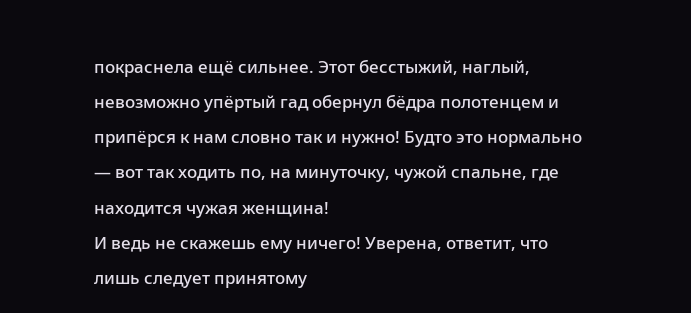покраснела ещё сильнее. Этот бесстыжий, наглый, невозможно упёртый гад обернул бёдра полотенцем и припёрся к нам словно так и нужно! Будто это нормально — вот так ходить по, на минуточку, чужой спальне, где находится чужая женщина!
И ведь не скажешь ему ничего! Уверена, ответит, что лишь следует принятому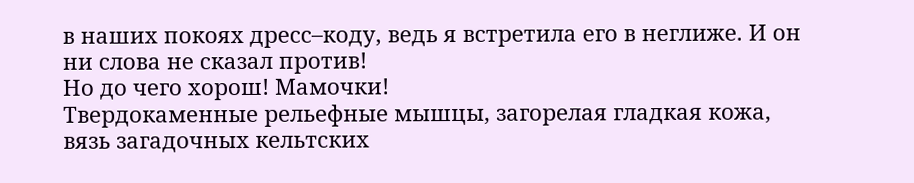в наших покоях дресс–коду, ведь я встретила его в неглиже. И он ни слова не сказал против!
Но до чего хорош! Мамочки!
Твердокаменные рельефные мышцы, загорелая гладкая кожа, вязь загадочных кельтских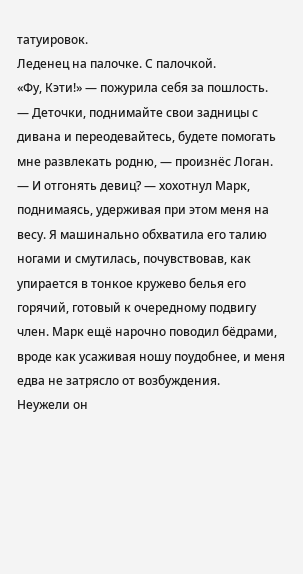татуировок.
Леденец на палочке. С палочкой.
«Фу, Кэти!» — пожурила себя за пошлость.
— Деточки, поднимайте свои задницы с дивана и переодевайтесь, будете помогать мне развлекать родню, — произнёс Логан.
— И отгонять девиц? — хохотнул Марк, поднимаясь, удерживая при этом меня на весу. Я машинально обхватила его талию ногами и смутилась, почувствовав, как упирается в тонкое кружево белья его горячий, готовый к очередному подвигу член. Марк ещё нарочно поводил бёдрами, вроде как усаживая ношу поудобнее, и меня едва не затрясло от возбуждения.
Неужели он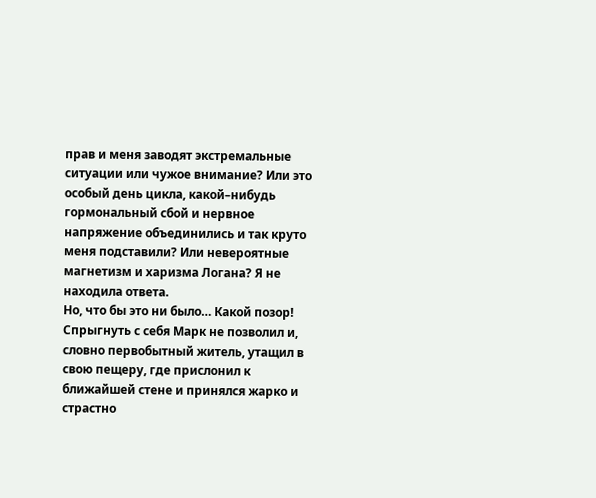прав и меня заводят экстремальные ситуации или чужое внимание? Или это особый день цикла, какой–нибудь гормональный сбой и нервное напряжение объединились и так круто меня подставили? Или невероятные магнетизм и харизма Логана? Я не находила ответа.
Но, что бы это ни было… Какой позор!
Спрыгнуть с себя Марк не позволил и, словно первобытный житель, утащил в свою пещеру, где прислонил к ближайшей стене и принялся жарко и страстно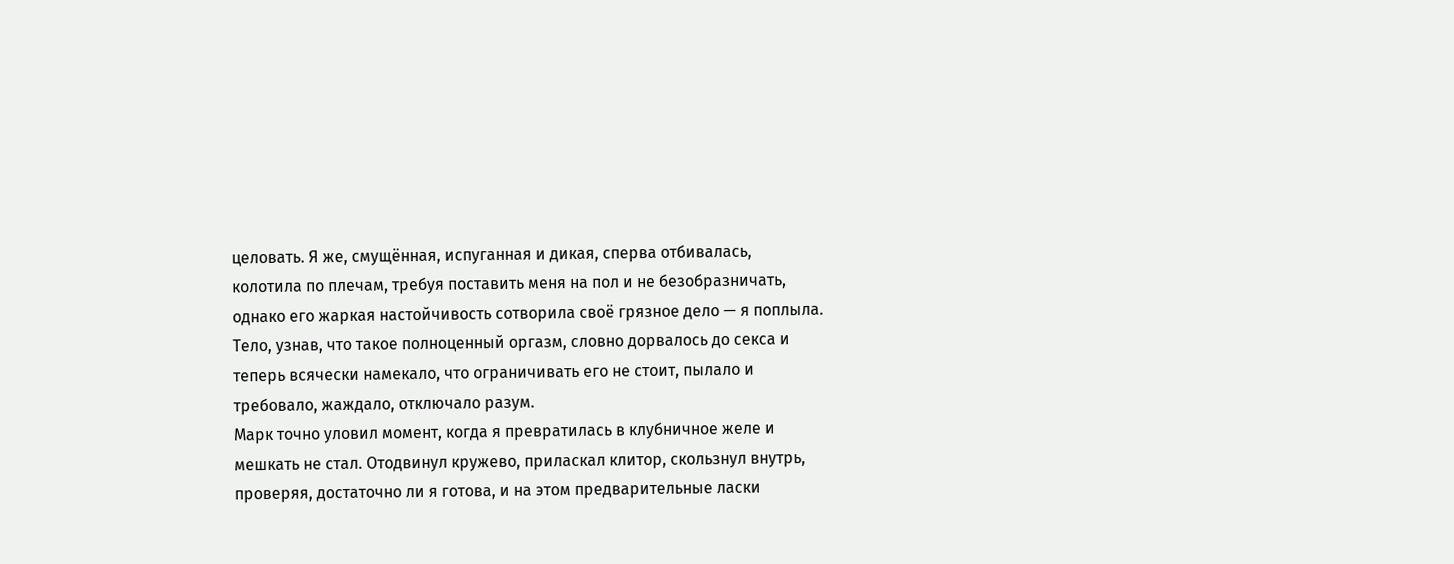целовать. Я же, смущённая, испуганная и дикая, сперва отбивалась, колотила по плечам, требуя поставить меня на пол и не безобразничать, однако его жаркая настойчивость сотворила своё грязное дело — я поплыла.
Тело, узнав, что такое полноценный оргазм, словно дорвалось до секса и теперь всячески намекало, что ограничивать его не стоит, пылало и требовало, жаждало, отключало разум.
Марк точно уловил момент, когда я превратилась в клубничное желе и мешкать не стал. Отодвинул кружево, приласкал клитор, скользнул внутрь, проверяя, достаточно ли я готова, и на этом предварительные ласки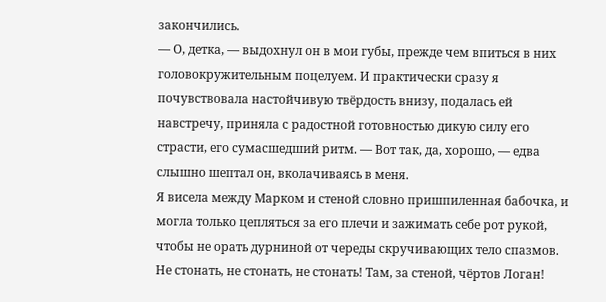закончились.
— О, детка, — выдохнул он в мои губы, прежде чем впиться в них головокружительным поцелуем. И практически сразу я почувствовала настойчивую твёрдость внизу, подалась ей навстречу, приняла с радостной готовностью дикую силу его страсти, его сумасшедший ритм. — Вот так, да, хорошо, — едва слышно шептал он, вколачиваясь в меня.
Я висела между Марком и стеной словно пришпиленная бабочка, и могла только цепляться за его плечи и зажимать себе рот рукой, чтобы не орать дурниной от череды скручивающих тело спазмов.
Не стонать, не стонать, не стонать! Там, за стеной, чёртов Логан!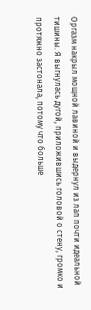Оргазм накрыл мощной лавиной и выдернул из лап почти идеальной тишины. Я выгнулась дугой, приложившись головой о стену, громко и протяжно застонала, потому что больше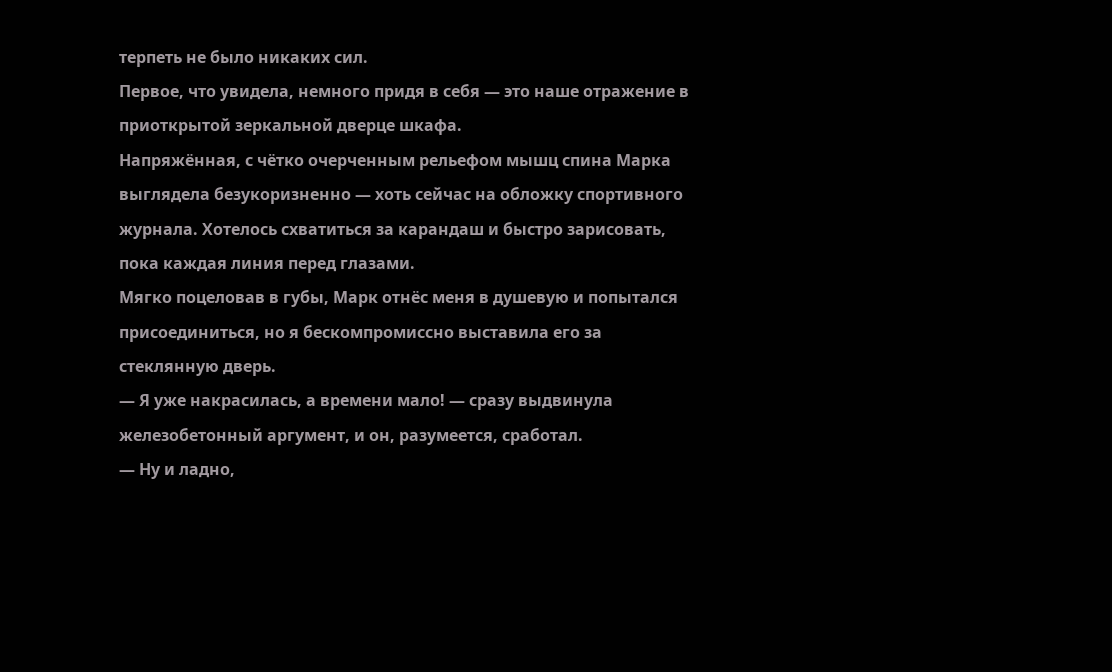терпеть не было никаких сил.
Первое, что увидела, немного придя в себя — это наше отражение в приоткрытой зеркальной дверце шкафа.
Напряжённая, с чётко очерченным рельефом мышц спина Марка выглядела безукоризненно — хоть сейчас на обложку спортивного журнала. Хотелось схватиться за карандаш и быстро зарисовать, пока каждая линия перед глазами.
Мягко поцеловав в губы, Марк отнёс меня в душевую и попытался присоединиться, но я бескомпромиссно выставила его за стеклянную дверь.
— Я уже накрасилась, а времени мало! — сразу выдвинула железобетонный аргумент, и он, разумеется, сработал.
— Ну и ладно,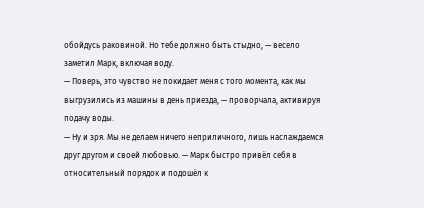обойдусь раковиной. Но тебе должно быть стыдно, — весело заметил Марк, включая воду.
— Поверь, это чувство не покидает меня с того момента, как мы выгрузились из машины в день приезда, — проворчала, активируя подачу воды.
— Ну и зря. Мы не делаем ничего неприличного, лишь наслаждаемся друг другом и своей любовью. — Марк быстро привёл себя в относительный порядок и подошёл к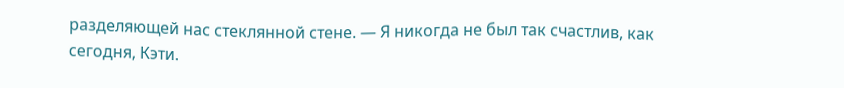разделяющей нас стеклянной стене. — Я никогда не был так счастлив, как сегодня, Кэти.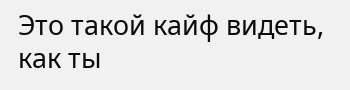Это такой кайф видеть, как ты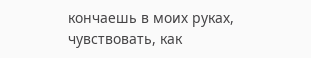кончаешь в моих руках, чувствовать, как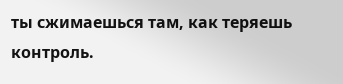ты сжимаешься там, как теряешь контроль.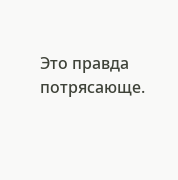Это правда потрясающе.